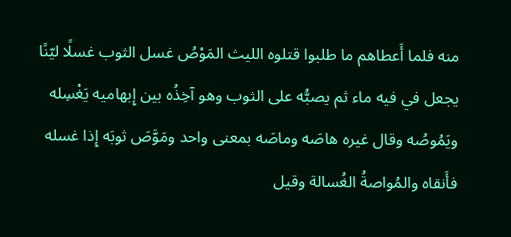منه فلما أَعطاهم ما طلبوا قتلوه الليث المَوْصُ غسل الثوب غسلًا ليّنًا يجعل في فيه ماء ثم يصبُّه على الثوب وهو آخِذُه بين إِبهاميه يَغْسِله ويَمُوصُه وقال غيره هاصَه وماصَه بمعنى واحد ومَوَّصَ ثوبَه إِذا غسله فأَنقاه والمُواصةُ الغُسالة وقيل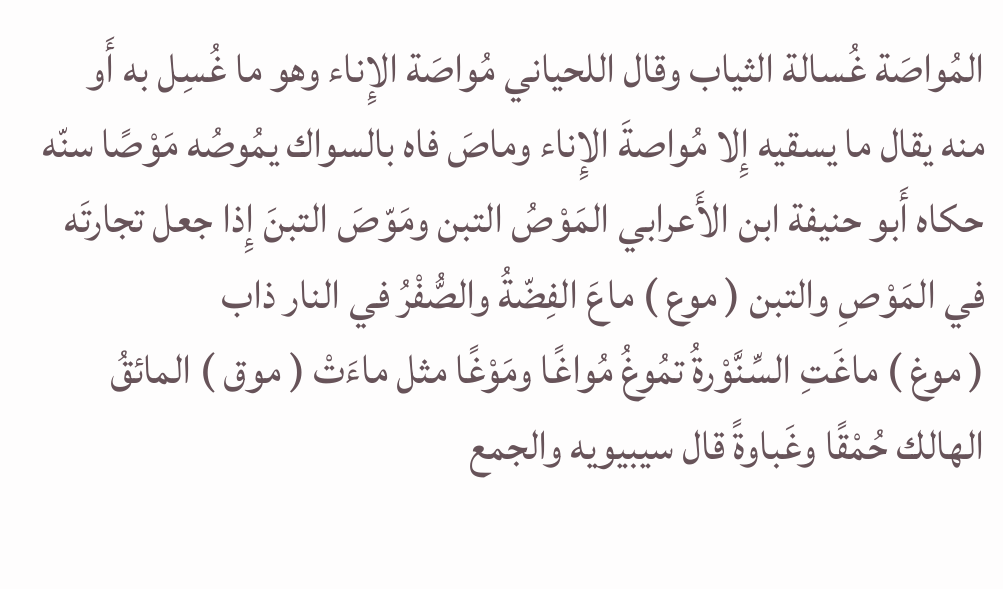المُواصَة غُسالة الثياب وقال اللحياني مُواصَة الإِناء وهو ما غُسِل به أَو منه يقال ما يسقيه إِلا مُواصةَ الإِناء وماصَ فاه بالسواك يمُوصُه مَوْصًا سنّه حكاه أَبو حنيفة ابن الأَعرابي المَوْصُ التبن ومَوّصَ التبنَ إِذا جعل تجارتَه في المَوْصِ والتبن ( موع ) ماعَ الفِضّةُ والصُّفْرُ في النار ذاب
( موغ ) ماغَتِ السِّنَّوْرةُ تمُوغُ مُواغًا ومَوْغًا مثل ماءَتْ ( موق ) المائقُ الهالك حُمْقًا وغَباوةً قال سيبيويه والجمع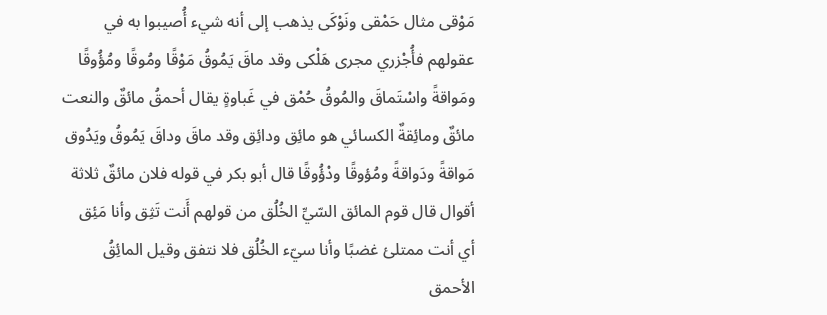مَوْقى مثال حَمْقى ونَوْكَى يذهب إلى أنه شيء أُصيبوا به في عقولهم فأُجْزري مجرى هَلْكى وقد ماقَ يَمُوقُ مَوْقًا ومُوقًا ومُؤُوقًا ومَواقةً واسْتَماقَ والمُوقُ حُمْق في غَباوةٍ يقال أحمقُ مائقٌ والنعت مائقٌ ومائِقةٌ الكسائي هو مائِق ودائِق وقد ماقَ وداقَ يَمُوقُ ويَدُوق مَواقةً ودَواقةً ومُؤوقًا ودْؤُوقًا قال أبو بكر في قوله فلان مائقٌ ثلاثة أقوال قال قوم المائق السّيِّ الخُلُق من قولهم أَنت تَثِق وأنا مَئِق أي أنت ممتلئ غضبًا وأنا سيّء الخُلُق فلا نتفق وقيل المائِقُ الأحمق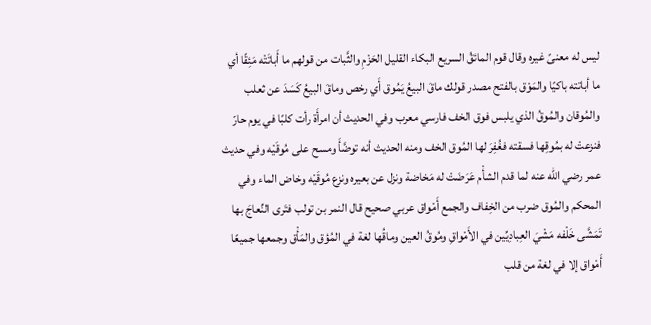ليس له معنىً غيره وقال قوم المائقُ السريع البكاء القليل الحَزْمِ والثَّبات من قولهم ما أَباتَتْه مَئِقًا أي ما أباتته باكيًا والمَوْق بالفتح مصدر قولك ماقَ البيعُ يَمُوق أَي رخص وماقَ البيعُ كَسَدَ عن ثعلب والمُوقان والمُوقُ الذي يلبس فوق الخف فارسي معرب وفي الحديث أن امرأَة رأت كلبًا في يوم حارّ فنزعتْ له بمُوقِها فسقته فغُفِرَ لها المُوق الخف ومنه الحديث أنه توضَّأَ ومسح على مُوقَيْه وفي حديث عمر رضي الله عنه لما قدم الشأْم عَرَضَتْ له مَخاضة ونزل عن بعيره ونزع مُوقَيْه وخاض الماء وفي المحكم والمُوق ضرب من الخِفاف والجمع أَمْواق عربي صحيح قال النمر بن تولب فتَرى النِّعاجَ بها تَمَشَّى خَلْفه مَشْيَ العِبادِيِّين في الأَمْواقِ ومُوقُ العين وماقُها لغة في المُؤق والمَأْق وجمعها جميعًا أَمْواق إلا في لغة من قلب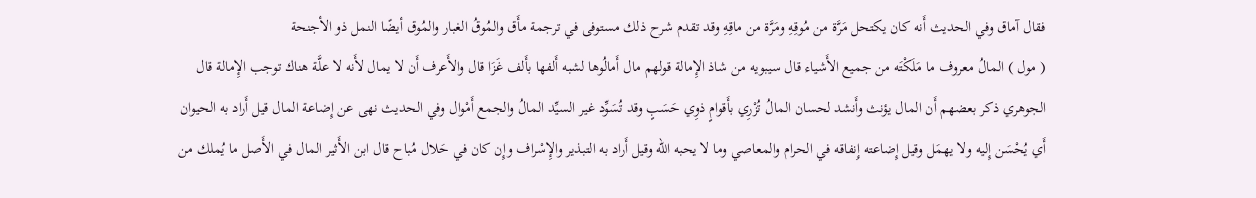فقال آماق وفي الحديث أَنه كان يكتحل مَرَّة من مُوقِهِ ومَرَّة من ماقِهِ وقد تقدم شرح ذلك مستوفى في ترجمة مأَق والمُوقُ الغبار والمُوق أيضًا النمل ذو الأجنحة
( مول ) المالُ معروف ما مَلَكْتَه من جميع الأَشياء قال سيبويه من شاذ الإِمالة قولهم مال أَمالُوها لشبه أَلفها بأَلف غَزَا قال والأَعرف أَن لا يمال لأَنه لا علَّة هناك توجب الإِمالة قال الجوهري ذكر بعضهم أَن المال يؤنث وأَنشد لحسان المالُ تُزْرِي بأَقوامٍ ذوِي حَسَبٍ وقد تُسَوِّد غير السيِّد المالُ والجمع أَمْوال وفي الحديث نهى عن إِضاعة المال قيل أَراد به الحيوان أَي يُحْسَن إِليه ولا يهمَل وقيل إِضاعته إِنفاقه في الحرام والمعاصي وما لا يحبه الله وقيل أَراد به التبذير والإِسْراف وإِن كان في حَلال مُباح قال ابن الأَثير المال في الأَصل ما يُملك من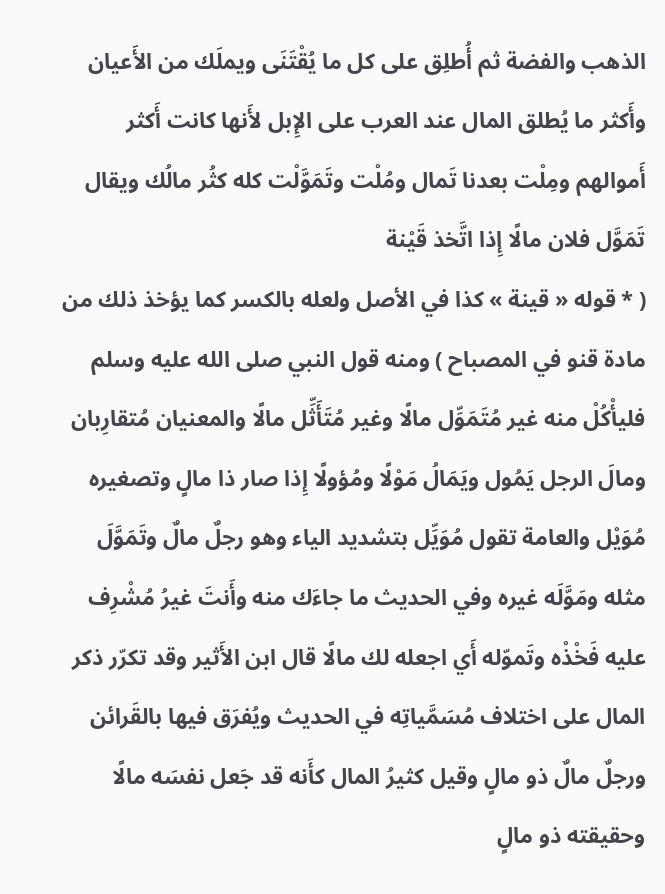الذهب والفضة ثم أُطلِق على كل ما يُقْتَنَى ويملَك من الأَعيان وأَكثر ما يُطلق المال عند العرب على الإِبل لأَنها كانت أَكثر أَموالهم ومِلْت بعدنا تَمال ومُلْت وتَمَوَّلْت كله كثُر مالُك ويقال تَمَوَّل فلان مالًا إِذا اتَّخذ قَيْنة
( * قوله « قينة » كذا في الأصل ولعله بالكسر كما يؤخذ ذلك من مادة قنو في المصباح ) ومنه قول النبي صلى الله عليه وسلم فليأْكُلْ منه غير مُتَمَوِّل مالًا وغير مُتَأَثِّل مالًا والمعنيان مُتقارِبان ومالَ الرجل يَمُول ويَمَالُ مَوْلًا ومُؤولًا إِذا صار ذا مالٍ وتصغيره مُوَيْل والعامة تقول مُوَيِّل بتشديد الياء وهو رجلٌ مالٌ وتَمَوَّلَ مثله ومَوَّلَه غيره وفي الحديث ما جاءَك منه وأَنتَ غيرُ مُشْرِف عليه فَخْذْه وتَموّله أَي اجعله لك مالًا قال ابن الأَثير وقد تكرّر ذكر المال على اختلاف مُسَمَّياتِه في الحديث ويُفرَق فيها بالقَرائن ورجلٌ مالٌ ذو مالٍ وقيل كثيرُ المال كأَنه قد جَعل نفسَه مالًا وحقيقته ذو مالٍ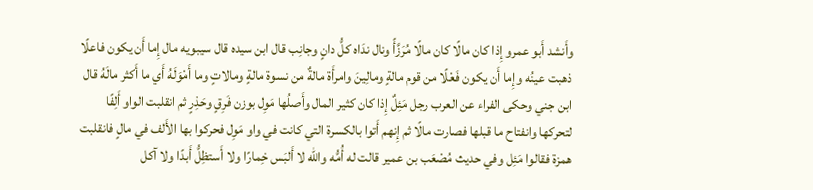وأَنشد أَبو عمرو إِذا كان مالًا كان مالًا مُرَزَّأً ونال ندَاه كلُّ دانٍ وجانِب قال ابن سيده قال سيبويه مال إِما أَن يكون فاعلًا ذهبت عينُه وإِما أَن يكون فَعْلًا من قوم مالةٍ ومالِينَ وامرأَة مالةٌ من نسوة مالةٍ ومالاتٍ وما أَمْوَلَهُ أَي ما أَكثر مالَهُ قال ابن جني وحكى الفراء عن العرب رجل مَئِلٌ إِذا كان كثير المال وأَصلُها مَوِل بوزن فَرِقٍ وحَذِرٍ ثم انقلبت الواو أَلِفًا لتحركها وانفتاح ما قبلها فصارت مالًا ثم إِنهم أَتوا بالكسرة التي كانت في واو مَوِل فحركوا بها الأَلف في مالٍ فانقلبت همزة فقالوا مَئِل وفي حديث مُصْعَب بن عمير قالت له أُمُّه والله لا أَلبَس خِمارًا ولا أَستظِلُّ أَبدًا ولا آكل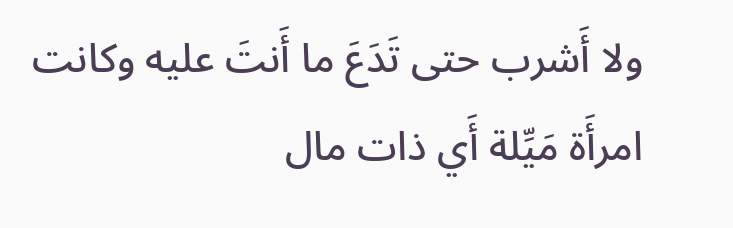ولا أَشرب حتى تَدَعَ ما أَنتَ عليه وكانت امرأَة مَيِّلة أَي ذات مال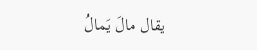يقال مالَ يَمالُ